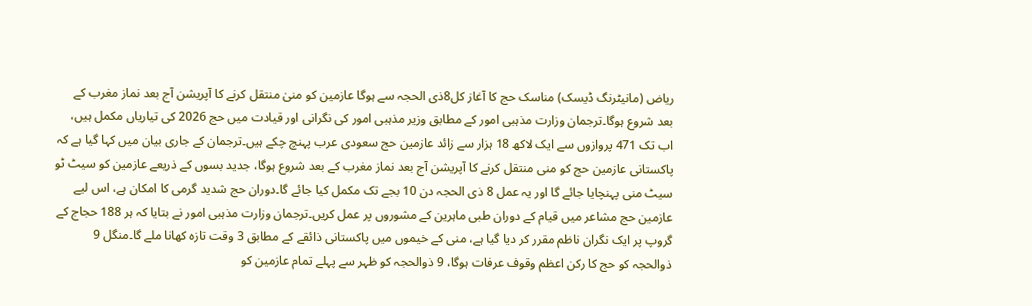ریاض (مانیٹرنگ ڈیسک) مناسک حج کا آغاز کل8ذی الحجہ سے ہوگا عازمین کو منیٰ منتقل کرنے کا آپریشن آج بعد نماز مغرب کے بعد شروع ہوگا۔ترجمان وزارت مذہبی امور کے مطابق وزیر مذہبی امور کی نگرانی اور قیادت میں حج 2026 کی تیاریاں مکمل ہیں، اب تک 471 پروازوں سے ایک لاکھ 18 ہزار سے زائد عازمین حج سعودی عرب پہنچ چکے ہیں۔ترجمان کے جاری بیان میں کہا گیا ہے کہ پاکستانی عازمین حج کو منی منتقل کرنے کا آپریشن آج بعد نماز مغرب کے بعد شروع ہوگا، جدید بسوں کے ذریعے عازمین کو سیٹ ٹو سیٹ منی پہنچایا جائے گا اور یہ عمل 8 ذی الحجہ دن 10 بجے تک مکمل کیا جائے گا۔دوران حج شدید گرمی کا امکان ہے، اس لیے عازمین حج مشاعر میں قیام کے دوران طبی ماہرین کے مشوروں پر عمل کریں۔ترجمان وزارت مذہبی امور نے بتایا کہ ہر 188 حجاج کے گروپ پر ایک نگران ناظم مقرر کر دیا گیا ہے، منی کے خیموں میں پاکستانی ذائقے کے مطابق 3 وقت تازہ کھانا ملے گا۔منگل 9 ذوالحجہ کو حج کا رکن اعظم وقوف عرفات ہوگا، 9 ذوالحجہ کو ظہر سے پہلے تمام عازمین کو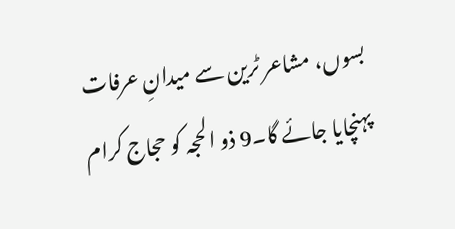بسوں، مشاعر ٹرین سے میدانِ عرفات پہنچایا جائے گا۔9 ذو الحجہ کو حجاج کرام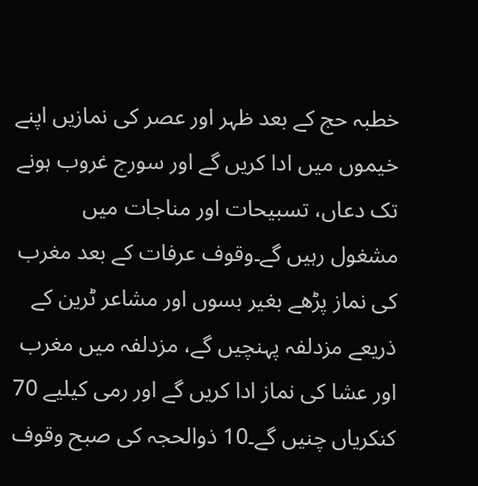خطبہ حج کے بعد ظہر اور عصر کی نمازیں اپنے خیموں میں ادا کریں گے اور سورج غروب ہونے تک دعاں، تسبیحات اور مناجات میں مشغول رہیں گے۔وقوف عرفات کے بعد مغرب کی نماز پڑھے بغیر بسوں اور مشاعر ٹرین کے ذریعے مزدلفہ پہنچیں گے، مزدلفہ میں مغرب اور عشا کی نماز ادا کریں گے اور رمی کیلیے 70 کنکریاں چنیں گے۔10 ذوالحجہ کی صبح وقوف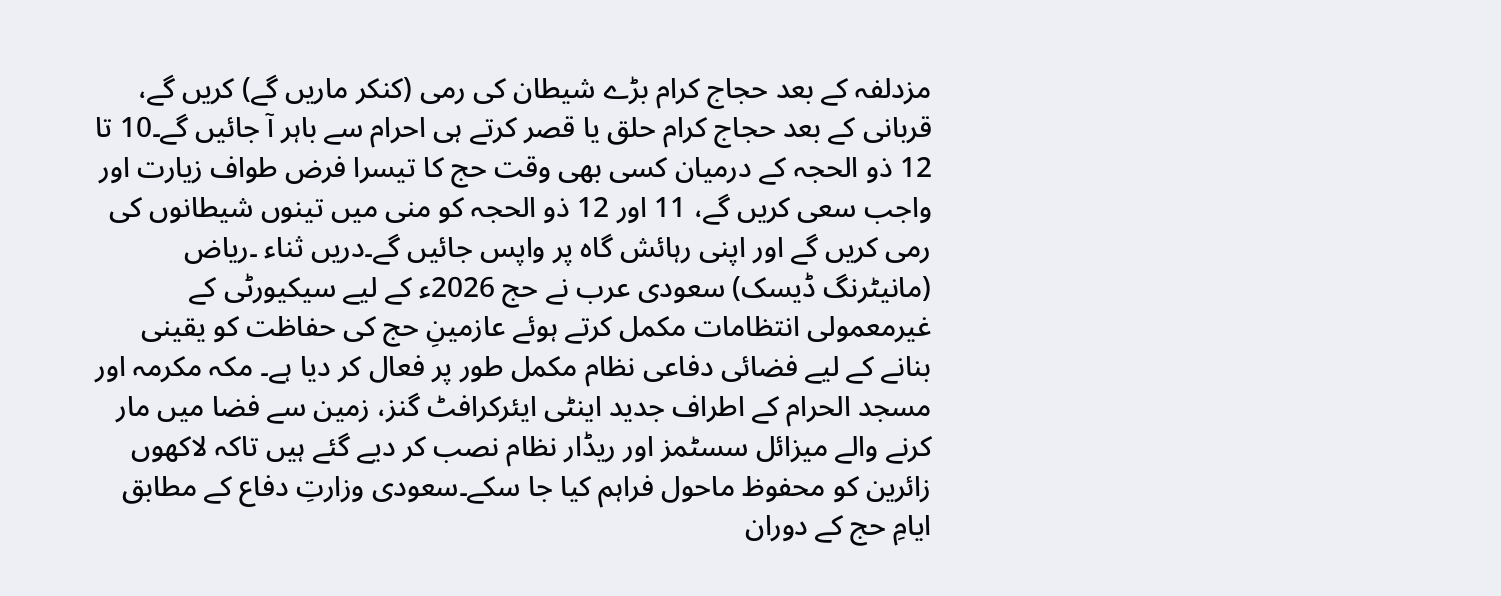مزدلفہ کے بعد حجاج کرام بڑے شیطان کی رمی (کنکر ماریں گے) کریں گے، قربانی کے بعد حجاج کرام حلق یا قصر کرتے ہی احرام سے باہر آ جائیں گے۔10 تا 12 ذو الحجہ کے درمیان کسی بھی وقت حج کا تیسرا فرض طواف زیارت اور واجب سعی کریں گے، 11 اور 12 ذو الحجہ کو منی میں تینوں شیطانوں کی رمی کریں گے اور اپنی رہائش گاہ پر واپس جائیں گے۔دریں ثناء ۔ریاض (مانیٹرنگ ڈیسک) سعودی عرب نے حج 2026ء کے لیے سیکیورٹی کے غیرمعمولی انتظامات مکمل کرتے ہوئے عازمینِ حج کی حفاظت کو یقینی بنانے کے لیے فضائی دفاعی نظام مکمل طور پر فعال کر دیا ہے۔ مکہ مکرمہ اور مسجد الحرام کے اطراف جدید اینٹی ایئرکرافٹ گنز، زمین سے فضا میں مار کرنے والے میزائل سسٹمز اور ریڈار نظام نصب کر دیے گئے ہیں تاکہ لاکھوں زائرین کو محفوظ ماحول فراہم کیا جا سکے۔سعودی وزارتِ دفاع کے مطابق ایامِ حج کے دوران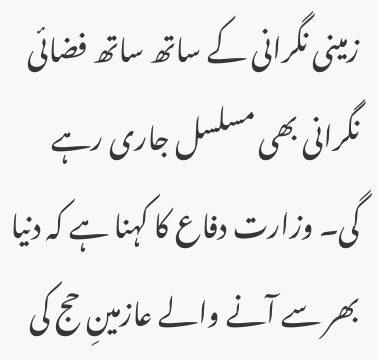زمینی نگرانی کے ساتھ ساتھ فضائی نگرانی بھی مسلسل جاری رہے گی۔ وزارت دفاع کا کہنا ہے کہ دنیا بھر سے آنے والے عازمینِ حج کی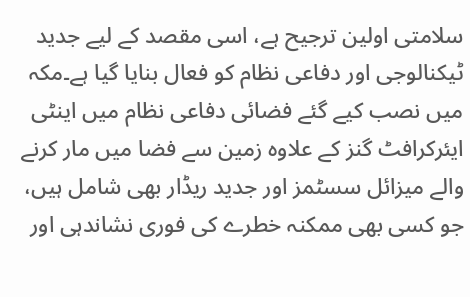سلامتی اولین ترجیح ہے، اسی مقصد کے لیے جدید ٹیکنالوجی اور دفاعی نظام کو فعال بنایا گیا ہے۔مکہ میں نصب کیے گئے فضائی دفاعی نظام میں اینٹی ایئرکرافٹ گنز کے علاوہ زمین سے فضا میں مار کرنے والے میزائل سسٹمز اور جدید ریڈار بھی شامل ہیں، جو کسی بھی ممکنہ خطرے کی فوری نشاندہی اور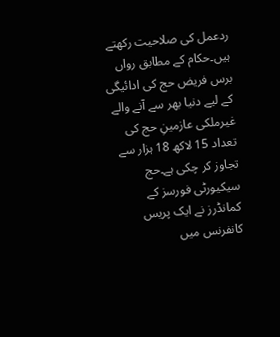ردعمل کی صلاحیت رکھتے ہیں۔حکام کے مطابق رواں برس فریض حج کی ادائیگی کے لیے دنیا بھر سے آنے والے غیرملکی عازمینِ حج کی تعداد 15 لاکھ 18 ہزار سے تجاوز کر چکی ہے۔حج سیکیورٹی فورسز کے کمانڈرز نے ایک پریس کانفرنس میں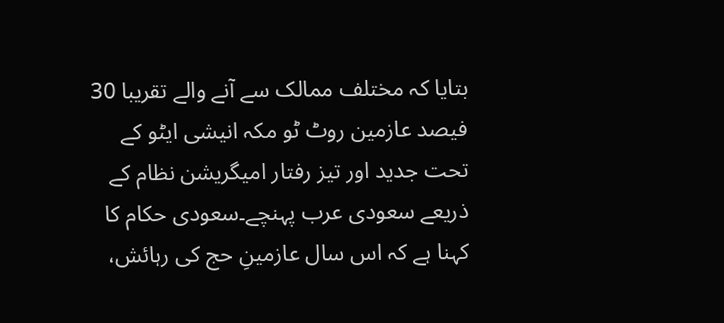بتایا کہ مختلف ممالک سے آنے والے تقریبا 30 فیصد عازمین روٹ ٹو مکہ انیشی ایٹو کے تحت جدید اور تیز رفتار امیگریشن نظام کے ذریعے سعودی عرب پہنچے۔سعودی حکام کا کہنا ہے کہ اس سال عازمینِ حج کی رہائش،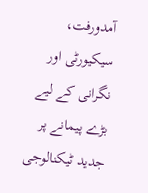آمدورفت، سیکیورٹی اور نگرانی کے لیے بڑے پیمانے پر جدید ٹیکنالوجی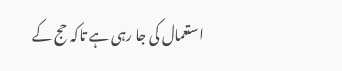استعمال کی جا رہی ہے تاکہ حج کے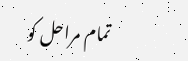تمام مراحل کو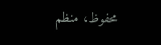محفوظ، منظم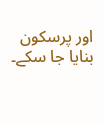اور پرسکون بنایا جا سکے۔